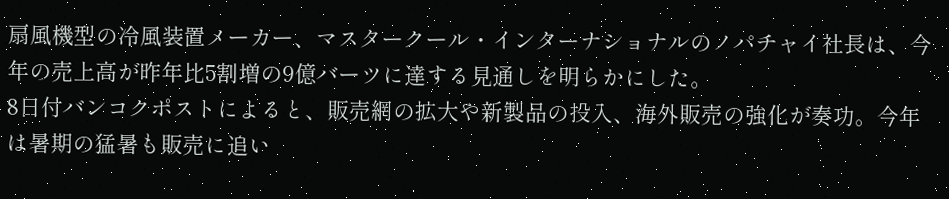扇風機型の冷風装置メーカー、マスタークール・インターナショナルのノパチャイ社長は、今年の売上高が昨年比5割増の9億バーツに達する見通しを明らかにした。
8日付バンコクポストによると、販売網の拡大や新製品の投入、海外販売の強化が奏功。今年は暑期の猛暑も販売に追い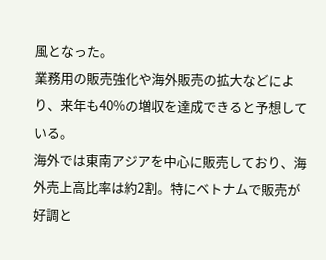風となった。
業務用の販売強化や海外販売の拡大などにより、来年も40%の増収を達成できると予想している。
海外では東南アジアを中心に販売しており、海外売上高比率は約2割。特にベトナムで販売が好調と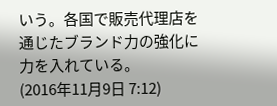いう。各国で販売代理店を通じたブランド力の強化に力を入れている。
(2016年11月9日 7:12)